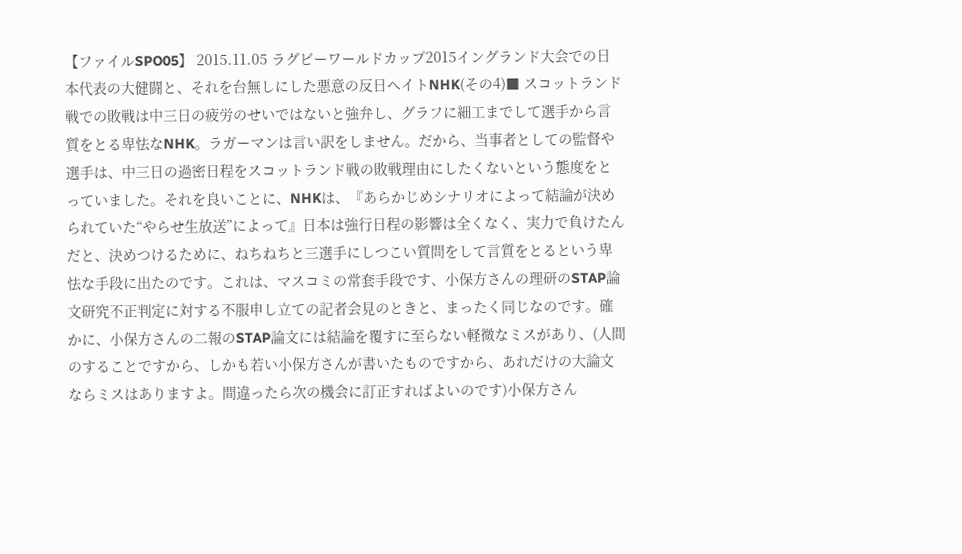【ファイルSPO05】 2015.11.05 ラグビーワールドカップ2015イングランド大会での日本代表の大健闘と、それを台無しにした悪意の反日ヘイトNHK(その4)■ スコットランド戦での敗戦は中三日の疲労のせいではないと強弁し、グラフに細工までして選手から言質をとる卑怯なNHK。ラガーマンは言い訳をしません。だから、当事者としての監督や選手は、中三日の過密日程をスコットランド戦の敗戦理由にしたくないという態度をとっていました。それを良いことに、NHKは、『あらかじめシナリオによって結論が決められていた“やらせ生放送”によって』日本は強行日程の影響は全くなく、実力で負けたんだと、決めつけるために、ねちねちと三選手にしつこい質問をして言質をとるという卑怯な手段に出たのです。これは、マスコミの常套手段です、小保方さんの理研のSTAP論文研究不正判定に対する不服申し立ての記者会見のときと、まったく同じなのです。確かに、小保方さんの二報のSTAP論文には結論を覆すに至らない軽微なミスがあり、(人間のすることですから、しかも若い小保方さんが書いたものですから、あれだけの大論文ならミスはありますよ。間違ったら次の機会に訂正すればよいのです)小保方さん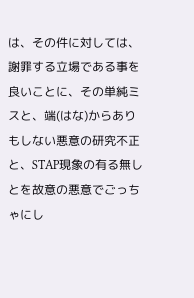は、その件に対しては、謝罪する立場である事を良いことに、その単純ミスと、端(はな)からありもしない悪意の研究不正と、STAP現象の有る無しとを故意の悪意でごっちゃにし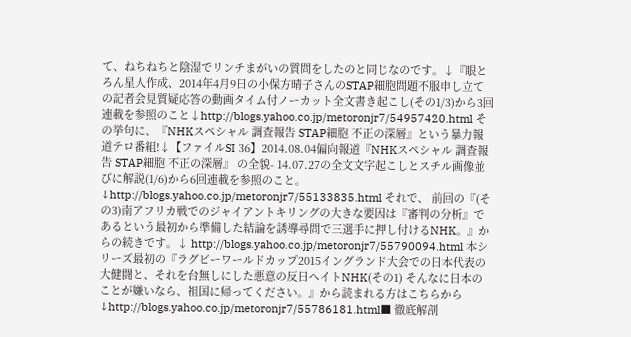て、ねちねちと陰湿でリンチまがいの質問をしたのと同じなのです。↓『眼とろん星人作成、2014年4月9日の小保方晴子さんのSTAP細胞問題不服申し立ての記者会見質疑応答の動画タイム付ノーカット全文書き起こし(その1/3)から3回連載を参照のこと↓http://blogs.yahoo.co.jp/metoronjr7/54957420.html その挙句に、『NHKスペシャル 調査報告 STAP細胞 不正の深層』という暴力報道テロ番組!↓【ファイルSI 36】2014.08.04偏向報道『NHKスペシャル 調査報告 STAP細胞 不正の深層』 の全貌- 14.07.27の全文文字起こしとスチル画像並びに解説(1/6)から6回連載を参照のこと。↓http://blogs.yahoo.co.jp/metoronjr7/55133835.html それで、 前回の『(その3)南アフリカ戦でのジャイアントキリングの大きな要因は『審判の分析』であるという最初から準備した結論を誘導尋問で三選手に押し付けるNHK。』からの続きです。↓ http://blogs.yahoo.co.jp/metoronjr7/55790094.html 本シリーズ最初の『ラグビーワールドカップ2015イングランド大会での日本代表の大健闘と、それを台無しにした悪意の反日ヘイトNHK(その1) そんなに日本のことが嫌いなら、祖国に帰ってください。』から読まれる方はこちらから↓http://blogs.yahoo.co.jp/metoronjr7/55786181.html■ 徹底解剖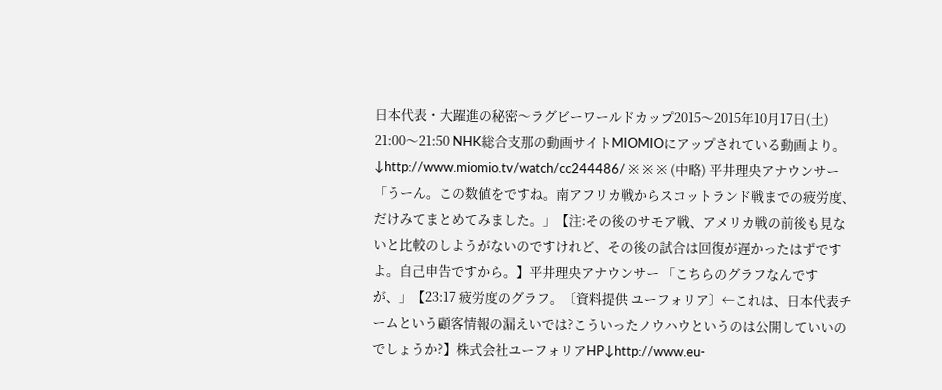日本代表・大躍進の秘密〜ラグビーワールドカップ2015〜2015年10月17日(土) 21:00〜21:50 NHK総合支那の動画サイトMIOMIOにアップされている動画より。↓http://www.miomio.tv/watch/cc244486/ ※ ※ ※ (中略) 平井理央アナウンサー 「うーん。この数値をですね。南アフリカ戦からスコットランド戦までの疲労度、だけみてまとめてみました。」【注:その後のサモア戦、アメリカ戦の前後も見ないと比較のしようがないのですけれど、その後の試合は回復が遅かったはずですよ。自己申告ですから。】平井理央アナウンサー 「こちらのグラフなんですが、」【23:17 疲労度のグラフ。〔資料提供 ユーフォリア〕←これは、日本代表チームという顧客情報の漏えいでは?こういったノウハウというのは公開していいのでしょうか?】株式会社ユーフォリアHP↓http://www.eu-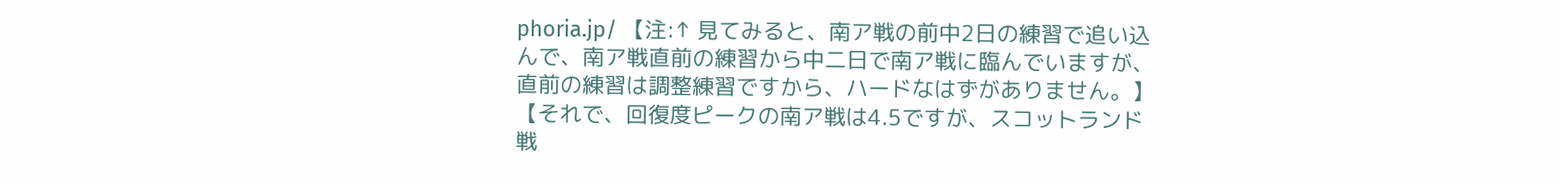phoria.jp/ 【注:↑ 見てみると、南ア戦の前中2日の練習で追い込んで、南ア戦直前の練習から中二日で南ア戦に臨んでいますが、直前の練習は調整練習ですから、ハードなはずがありません。】【それで、回復度ピークの南ア戦は4.5ですが、スコットランド戦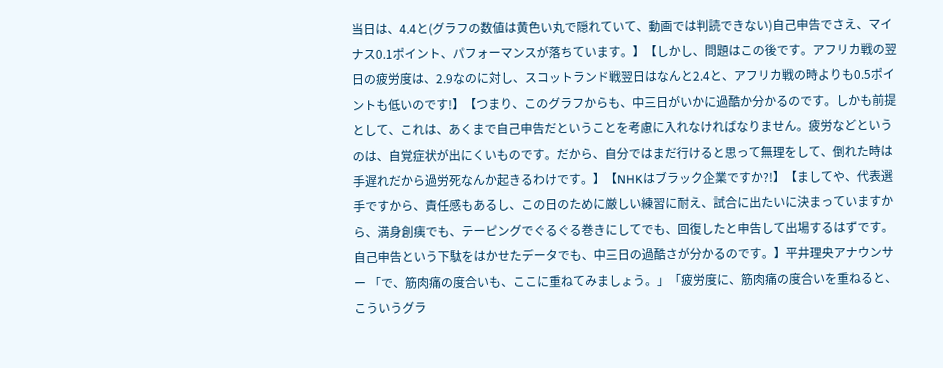当日は、4.4と(グラフの数値は黄色い丸で隠れていて、動画では判読できない)自己申告でさえ、マイナス0.1ポイント、パフォーマンスが落ちています。】【しかし、問題はこの後です。アフリカ戦の翌日の疲労度は、2.9なのに対し、スコットランド戦翌日はなんと2.4と、アフリカ戦の時よりも0.5ポイントも低いのです!】【つまり、このグラフからも、中三日がいかに過酷か分かるのです。しかも前提として、これは、あくまで自己申告だということを考慮に入れなければなりません。疲労などというのは、自覚症状が出にくいものです。だから、自分ではまだ行けると思って無理をして、倒れた時は手遅れだから過労死なんか起きるわけです。】【NHKはブラック企業ですか?!】【ましてや、代表選手ですから、責任感もあるし、この日のために厳しい練習に耐え、試合に出たいに決まっていますから、満身創痍でも、テーピングでぐるぐる巻きにしてでも、回復したと申告して出場するはずです。自己申告という下駄をはかせたデータでも、中三日の過酷さが分かるのです。】平井理央アナウンサー 「で、筋肉痛の度合いも、ここに重ねてみましょう。」「疲労度に、筋肉痛の度合いを重ねると、こういうグラ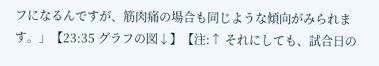フになるんですが、筋肉痛の場合も同じような傾向がみられます。」【23:35 グラフの図↓】【注:↑ それにしても、試合日の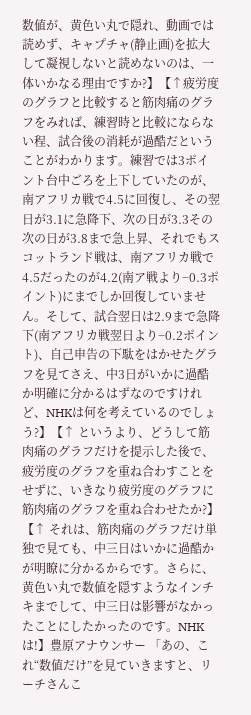数値が、黄色い丸で隠れ、動画では読めず、キャプチャ(静止画)を拡大して凝視しないと読めないのは、一体いかなる理由ですか?】【↑疲労度のグラフと比較すると筋肉痛のグラフをみれば、練習時と比較にならない程、試合後の消耗が過酷だということがわかります。練習では3ポイント台中ごろを上下していたのが、南アフリカ戦で4.5に回復し、その翌日が3.1に急降下、次の日が3.3その次の日が3.8まで急上昇、それでもスコットランド戦は、南アフリカ戦で4.5だったのが4.2(南ア戦より−0.3ポイント)にまでしか回復していません。そして、試合翌日は2.9まで急降下(南アフリカ戦翌日より−0.2ポイント)、自己申告の下駄をはかせたグラフを見てさえ、中3日がいかに過酷か明確に分かるはずなのですけれど、NHKは何を考えているのでしょう?】【↑ というより、どうして筋肉痛のグラフだけを提示した後で、疲労度のグラフを重ね合わすことをせずに、いきなり疲労度のグラフに筋肉痛のグラフを重ね合わせたか?】【↑ それは、筋肉痛のグラフだけ単独で見ても、中三日はいかに過酷かが明瞭に分かるからです。さらに、黄色い丸で数値を隠すようなインチキまでして、中三日は影響がなかったことにしたかったのです。NHKは!】豊原アナウンサー 「あの、これ“数値だけ”を見ていきますと、リーチさんこ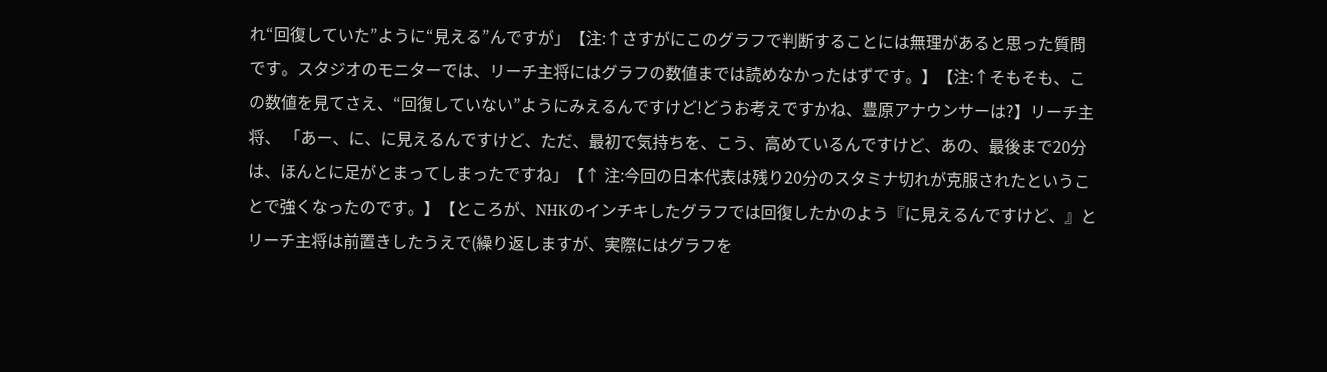れ“回復していた”ように“見える”んですが」【注:↑さすがにこのグラフで判断することには無理があると思った質問です。スタジオのモニターでは、リーチ主将にはグラフの数値までは読めなかったはずです。】【注:↑そもそも、この数値を見てさえ、“回復していない”ようにみえるんですけど!どうお考えですかね、豊原アナウンサーは?】リーチ主将、 「あー、に、に見えるんですけど、ただ、最初で気持ちを、こう、高めているんですけど、あの、最後まで20分は、ほんとに足がとまってしまったですね」【↑ 注:今回の日本代表は残り20分のスタミナ切れが克服されたということで強くなったのです。】【ところが、NHKのインチキしたグラフでは回復したかのよう『に見えるんですけど、』とリーチ主将は前置きしたうえで(繰り返しますが、実際にはグラフを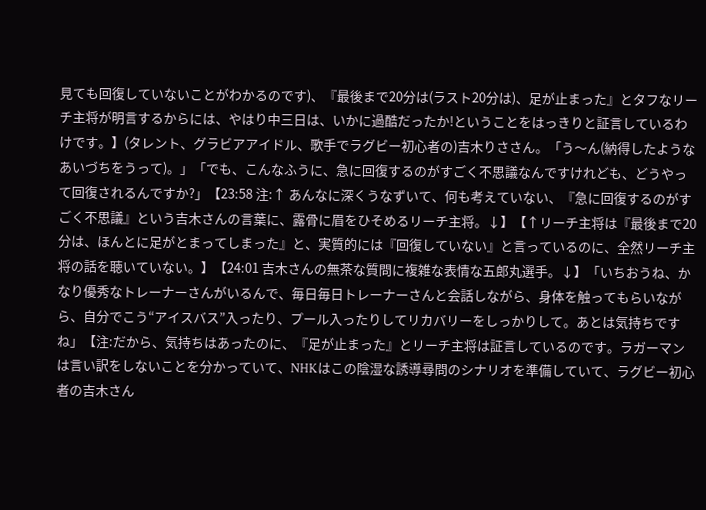見ても回復していないことがわかるのです)、『最後まで20分は(ラスト20分は)、足が止まった』とタフなリーチ主将が明言するからには、やはり中三日は、いかに過酷だったか!ということをはっきりと証言しているわけです。】(タレント、グラビアアイドル、歌手でラグビー初心者の)吉木りささん。「う〜ん(納得したようなあいづちをうって)。」「でも、こんなふうに、急に回復するのがすごく不思議なんですけれども、どうやって回復されるんですか?」【23:58 注:↑ あんなに深くうなずいて、何も考えていない、『急に回復するのがすごく不思議』という吉木さんの言葉に、露骨に眉をひそめるリーチ主将。↓】【↑リーチ主将は『最後まで20分は、ほんとに足がとまってしまった』と、実質的には『回復していない』と言っているのに、全然リーチ主将の話を聴いていない。】【24:01 吉木さんの無茶な質問に複雑な表情な五郎丸選手。↓】「いちおうね、かなり優秀なトレーナーさんがいるんで、毎日毎日トレーナーさんと会話しながら、身体を触ってもらいながら、自分でこう“アイスバス”入ったり、プール入ったりしてリカバリーをしっかりして。あとは気持ちですね」【注:だから、気持ちはあったのに、『足が止まった』とリーチ主将は証言しているのです。ラガーマンは言い訳をしないことを分かっていて、NHKはこの陰湿な誘導尋問のシナリオを準備していて、ラグビー初心者の吉木さん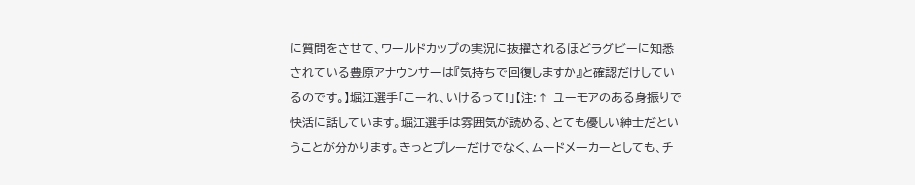に質問をさせて、ワールドカップの実況に抜擢されるほどラグビーに知悉されている豊原アナウンサーは『気持ちで回復しますか』と確認だけしているのです。】堀江選手「こーれ、いけるって!」【注:↑ ユーモアのある身振りで快活に話しています。堀江選手は雰囲気が読める、とても優しい紳士だということが分かります。きっとプレーだけでなく、ムードメーカーとしても、チ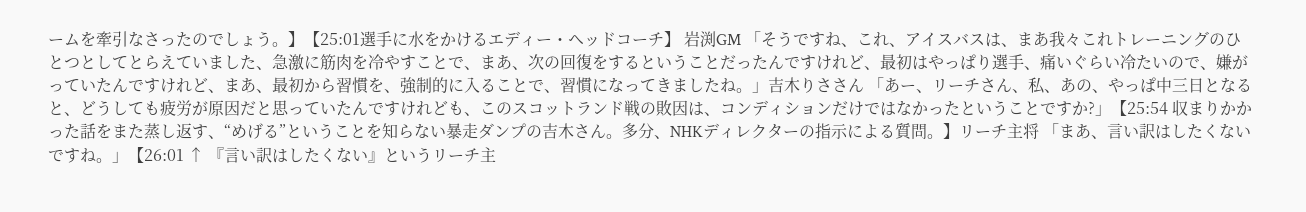ームを牽引なさったのでしょう。】【25:01選手に水をかけるエディー・ヘッドコーチ】 岩渕GM 「そうですね、これ、アイスバスは、まあ我々これトレーニングのひとつとしてとらえていました、急激に筋肉を冷やすことで、まあ、次の回復をするということだったんですけれど、最初はやっぱり選手、痛いぐらい冷たいので、嫌がっていたんですけれど、まあ、最初から習慣を、強制的に入ることで、習慣になってきましたね。」吉木りささん 「あー、リーチさん、私、あの、やっぱ中三日となると、どうしても疲労が原因だと思っていたんですけれども、このスコットランド戦の敗因は、コンディションだけではなかったということですか?」【25:54 収まりかかった話をまた蒸し返す、“めげる”ということを知らない暴走ダンプの吉木さん。多分、NHKディレクターの指示による質問。】リーチ主将 「まあ、言い訳はしたくないですね。」【26:01 ↑ 『言い訳はしたくない』というリーチ主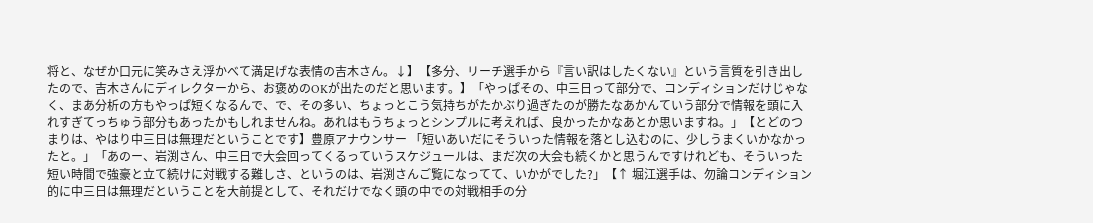将と、なぜか口元に笑みさえ浮かべて満足げな表情の吉木さん。↓】【多分、リーチ選手から『言い訳はしたくない』という言質を引き出したので、吉木さんにディレクターから、お褒めのOKが出たのだと思います。】「やっぱその、中三日って部分で、コンディションだけじゃなく、まあ分析の方もやっぱ短くなるんで、で、その多い、ちょっとこう気持ちがたかぶり過ぎたのが勝たなあかんていう部分で情報を頭に入れすぎてっちゅう部分もあったかもしれませんね。あれはもうちょっとシンプルに考えれば、良かったかなあとか思いますね。」【とどのつまりは、やはり中三日は無理だということです】豊原アナウンサー 「短いあいだにそういった情報を落とし込むのに、少しうまくいかなかったと。」「あのー、岩渕さん、中三日で大会回ってくるっていうスケジュールは、まだ次の大会も続くかと思うんですけれども、そういった短い時間で強豪と立て続けに対戦する難しさ、というのは、岩渕さんご覧になってて、いかがでした?」【↑ 堀江選手は、勿論コンディション的に中三日は無理だということを大前提として、それだけでなく頭の中での対戦相手の分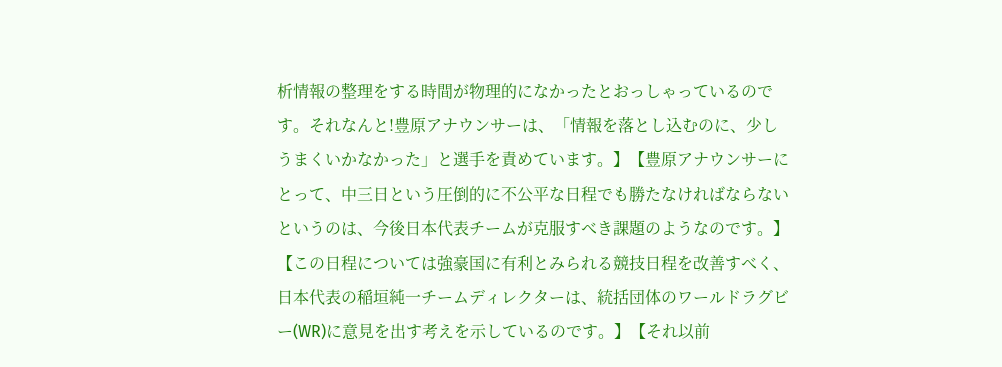析情報の整理をする時間が物理的になかったとおっしゃっているのです。それなんと!豊原アナウンサーは、「情報を落とし込むのに、少しうまくいかなかった」と選手を責めています。】【豊原アナウンサーにとって、中三日という圧倒的に不公平な日程でも勝たなければならないというのは、今後日本代表チームが克服すべき課題のようなのです。】【この日程については強豪国に有利とみられる競技日程を改善すべく、日本代表の稲垣純一チームディレクターは、統括団体のワールドラグビー(WR)に意見を出す考えを示しているのです。】【それ以前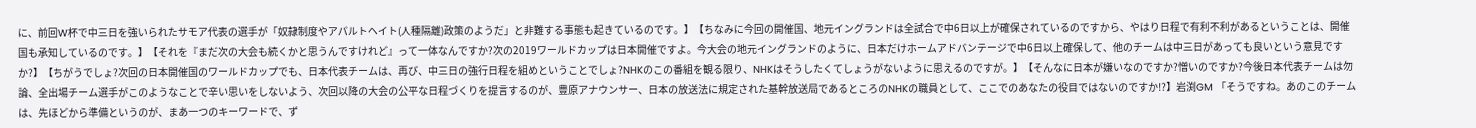に、前回W杯で中三日を強いられたサモア代表の選手が「奴隷制度やアパルトヘイト(人種隔離)政策のようだ」と非難する事態も起きているのです。】【ちなみに今回の開催国、地元イングランドは全試合で中6日以上が確保されているのですから、やはり日程で有利不利があるということは、開催国も承知しているのです。】【それを『まだ次の大会も続くかと思うんですけれど』って一体なんですか?次の2019ワールドカップは日本開催ですよ。今大会の地元イングランドのように、日本だけホームアドバンテージで中6日以上確保して、他のチームは中三日があっても良いという意見ですか?】【ちがうでしょ?次回の日本開催国のワールドカップでも、日本代表チームは、再び、中三日の強行日程を組めということでしょ?NHKのこの番組を観る限り、NHKはそうしたくてしょうがないように思えるのですが。】【そんなに日本が嫌いなのですか?憎いのですか?今後日本代表チームは勿論、全出場チーム選手がこのようなことで辛い思いをしないよう、次回以降の大会の公平な日程づくりを提言するのが、豊原アナウンサー、日本の放送法に規定された基幹放送局であるところのNHKの職員として、ここでのあなたの役目ではないのですか!?】岩渕GM 「そうですね。あのこのチームは、先ほどから準備というのが、まあ一つのキーワードで、ず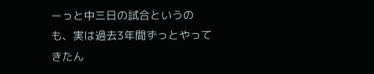ーっと中三日の試合というのも、実は過去3年間ずっとやってきたん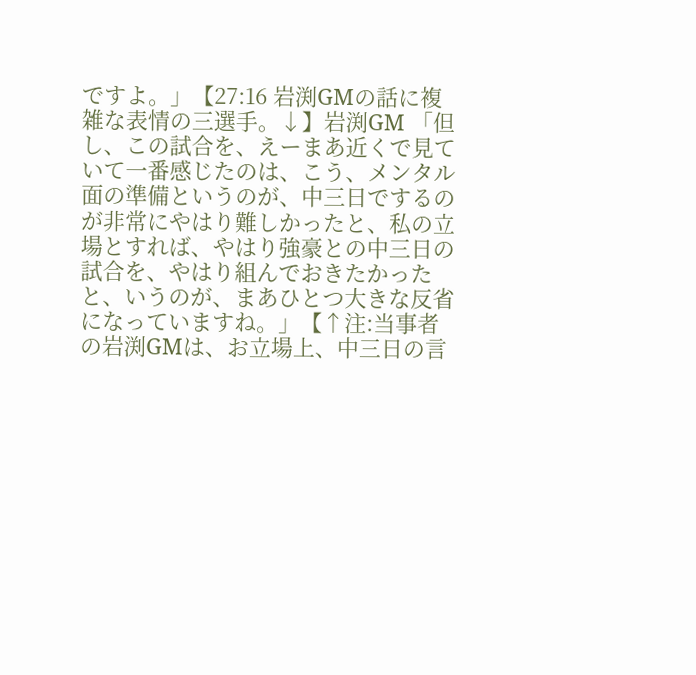ですよ。」【27:16 岩渕GMの話に複雑な表情の三選手。↓】岩渕GM 「但し、この試合を、えーまあ近くで見ていて一番感じたのは、こう、メンタル面の準備というのが、中三日でするのが非常にやはり難しかったと、私の立場とすれば、やはり強豪との中三日の試合を、やはり組んでおきたかったと、いうのが、まあひとつ大きな反省になっていますね。」【↑注:当事者の岩渕GMは、お立場上、中三日の言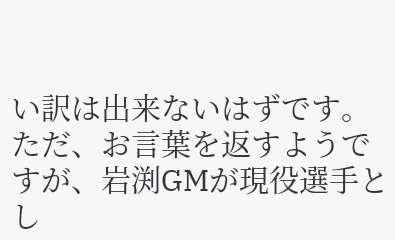い訳は出来ないはずです。ただ、お言葉を返すようですが、岩渕GMが現役選手とし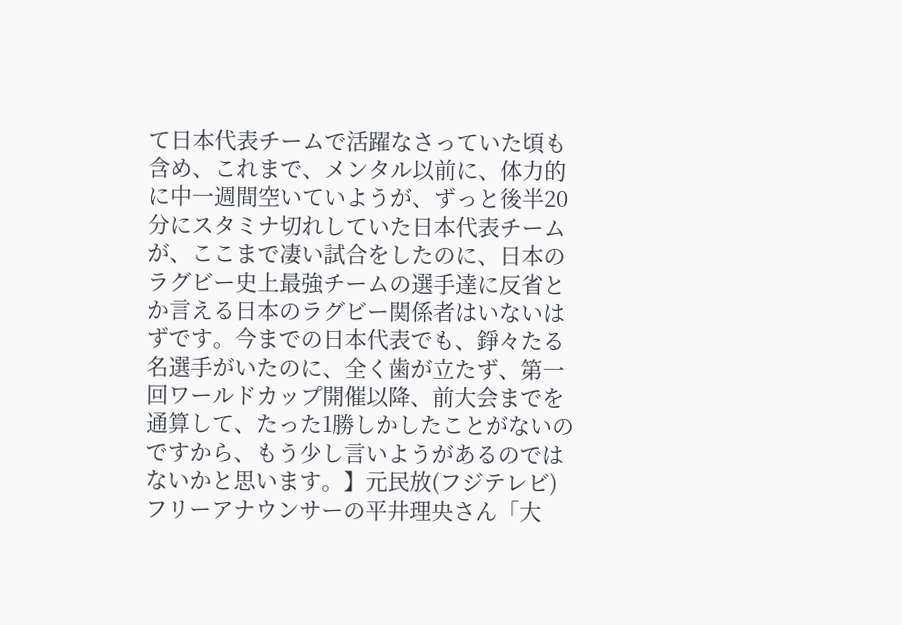て日本代表チームで活躍なさっていた頃も含め、これまで、メンタル以前に、体力的に中一週間空いていようが、ずっと後半20分にスタミナ切れしていた日本代表チームが、ここまで凄い試合をしたのに、日本のラグビー史上最強チームの選手達に反省とか言える日本のラグビー関係者はいないはずです。今までの日本代表でも、錚々たる名選手がいたのに、全く歯が立たず、第一回ワールドカップ開催以降、前大会までを通算して、たった1勝しかしたことがないのですから、もう少し言いようがあるのではないかと思います。】元民放(フジテレビ)フリーアナウンサーの平井理央さん「大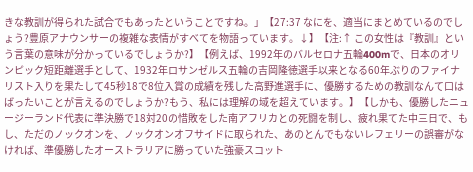きな教訓が得られた試合でもあったということですね。」【27:37 なにを、適当にまとめているのでしょう?豊原アナウンサーの複雑な表情がすべてを物語っています。↓】【注:↑ この女性は『教訓』という言葉の意味が分かっているでしょうか?】【例えば、1992年のバルセロナ五輪400mで、日本のオリンピック短距離選手として、1932年ロサンゼルス五輪の吉岡隆徳選手以来となる60年ぶりのファイナリスト入りを果たして45秒18で8位入賞の成績を残した高野進選手に、優勝するための教訓なんて口はばったいことが言えるのでしょうか?もう、私には理解の域を超えています。】【しかも、優勝したニュージーランド代表に準決勝で18対20の惜敗をした南アフリカとの死闘を制し、疲れ果てた中三日で、もし、ただのノックオンを、ノックオンオフサイドに取られた、あのとんでもないレフェリーの誤審がなければ、準優勝したオーストラリアに勝っていた強豪スコット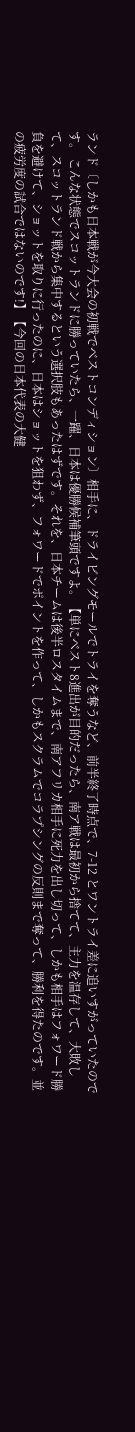ランド〔しかも日本戦が今大会の初戦でベストコンディション〕相手に、ドライビングモールでトライを奪うなど、前半終了時点で、7-12 とワントライ差に追いすがっていたのです。 こんな状態でスコットランドに勝っていたら、一躍、日本は優勝候補筆頭ですよ。【単にベスト8進出が目的だったら、南ア戦は最初から捨てて、主力を温存して、大敗して、スコットランド戦から集中するという選択肢もあったはずです。それを、日本チームは後半ロスタイムまで、南アフリカ相手に死力を出し切って、しかも相手はフォワード勝負を避けて、ショットを取りに行ったのに、日本はショットを狙わず、フォワードでポイントを作って、しかもスクラムでコラプシングの反則まで奪って、勝利を得たのです。並の疲労度の試合ではないのです!】【今回の日本代表の大健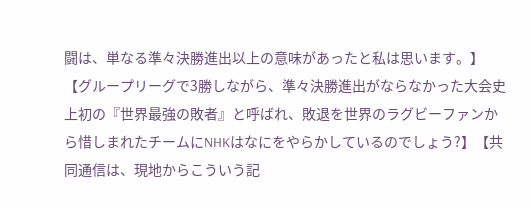闘は、単なる準々決勝進出以上の意味があったと私は思います。】【グループリーグで3勝しながら、準々決勝進出がならなかった大会史上初の『世界最強の敗者』と呼ばれ、敗退を世界のラグビーファンから惜しまれたチームにNHKはなにをやらかしているのでしょう?】【共同通信は、現地からこういう記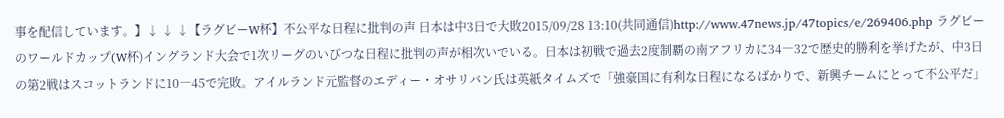事を配信しています。】↓ ↓ ↓【ラグビーW杯】不公平な日程に批判の声 日本は中3日で大敗2015/09/28 13:10(共同通信)http://www.47news.jp/47topics/e/269406.php ラグビーのワールドカップ(W杯)イングランド大会で1次リーグのいびつな日程に批判の声が相次いでいる。日本は初戦で過去2度制覇の南アフリカに34―32で歴史的勝利を挙げたが、中3日の第2戦はスコットランドに10―45で完敗。アイルランド元監督のエディー・オサリバン氏は英紙タイムズで「強豪国に有利な日程になるばかりで、新興チームにとって不公平だ」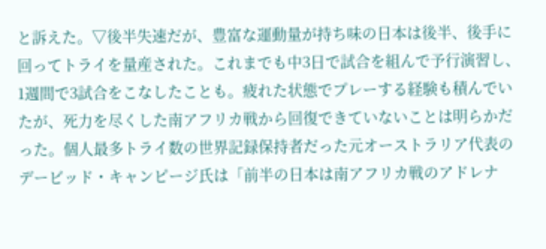と訴えた。▽後半失速だが、豊富な運動量が持ち味の日本は後半、後手に回ってトライを量産された。これまでも中3日で試合を組んで予行演習し、1週間で3試合をこなしたことも。疲れた状態でプレーする経験も積んでいたが、死力を尽くした南アフリカ戦から回復できていないことは明らかだった。個人最多トライ数の世界記録保持者だった元オーストラリア代表のデービッド・キャンピージ氏は「前半の日本は南アフリカ戦のアドレナ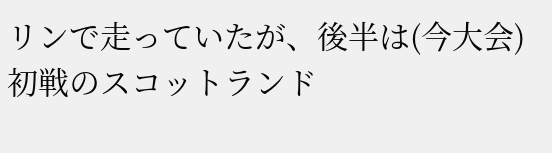リンで走っていたが、後半は(今大会)初戦のスコットランド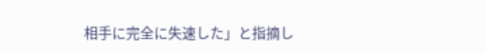相手に完全に失速した」と指摘し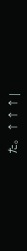た。 ↑ ↑ ↑ |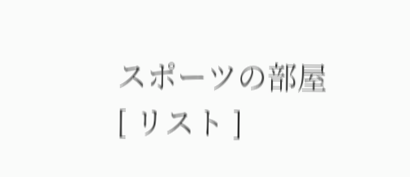スポーツの部屋
[ リスト ]